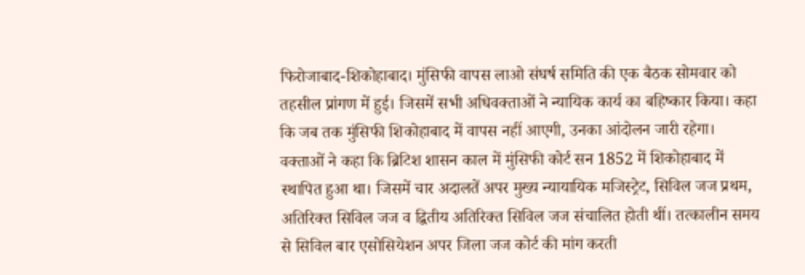फिरोजाबाद-शिकोहाबाद। मुंसिफी वापस लाओ संघर्ष समिति की एक बैठक सोमवार को तहसील प्रांगण में हुई। जिसमें सभी अधिवक्ताओं ने न्यायिक कार्य का बहिष्कार किया। कहा कि जब तक मुंसिफी शिकोहाबाद में वापस नहीं आएगी, उनका आंदोलन जारी रहेगा।
वक्ताओं ने कहा कि ब्रिटिश शासन काल में मुंसिफी कोर्ट सन 1852 में शिकोहाबाद में स्थापित हुआ था। जिसमें चार अदालतें अपर मुख्य न्यायायिक मजिस्ट्रेट, सिविल जज प्रथम, अतिरिक्त सिविल जज व द्वितीय अतिरिक्त सिविल जज संचालित होती थीं। तत्कालीन समय से सिविल बार एसोसियेशन अपर जिला जज कोर्ट की मांग करती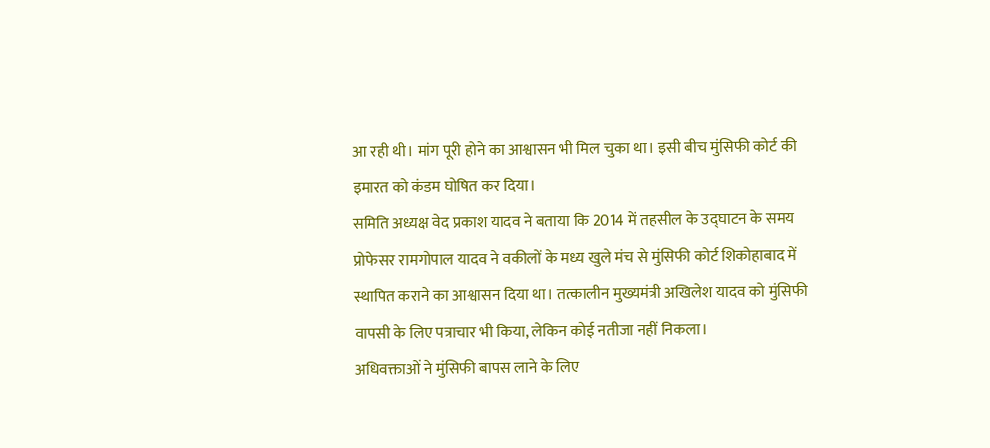आ रही थी। मांग पूरी होने का आश्वासन भी मिल चुका था। इसी बीच मुंसिफी कोर्ट की इमारत को कंडम घोषित कर दिया।
समिति अध्यक्ष वेद प्रकाश यादव ने बताया कि 2014 में तहसील के उद्घाटन के समय प्रोफेसर रामगोपाल यादव ने वकीलों के मध्य खुले मंच से मुंसिफी कोर्ट शिकोहाबाद में स्थापित कराने का आश्वासन दिया था। तत्कालीन मुख्यमंत्री अखिलेश यादव को मुंसिफी वापसी के लिए पत्राचार भी किया, लेकिन कोई नतीजा नहीं निकला।
अधिवक्ताओं ने मुंसिफी बापस लाने के लिए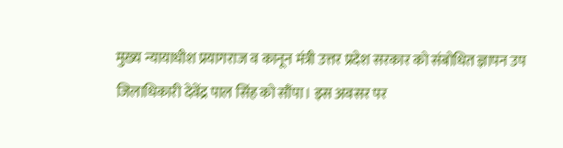मुख्य न्यायाधीश प्रयागराज व कानून मंत्री उत्तर प्रदेश सरकार को संबोधित ज्ञापन उप जिलाधिकारी देवेंद्र पाल सिंह को सौंपा। इस अवसर पर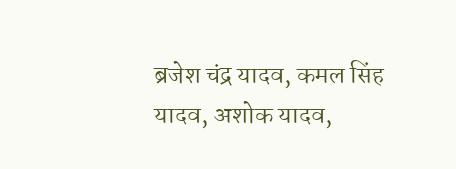ब्रजेश चंद्र यादव, कमल सिंह यादव, अशोक यादव,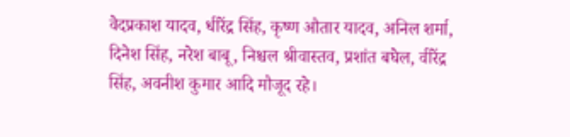वेदप्रकाश यादव, धीरेंद्र सिंह, कृष्ण औतार यादव, अनिल शर्मा, दिनेश सिंह, नरेश बाबू, निश्चल श्रीवास्तव, प्रशांत बघेल, वीरेंद्र सिंह, अवनीश कुमार आदि मौजूद रहे।